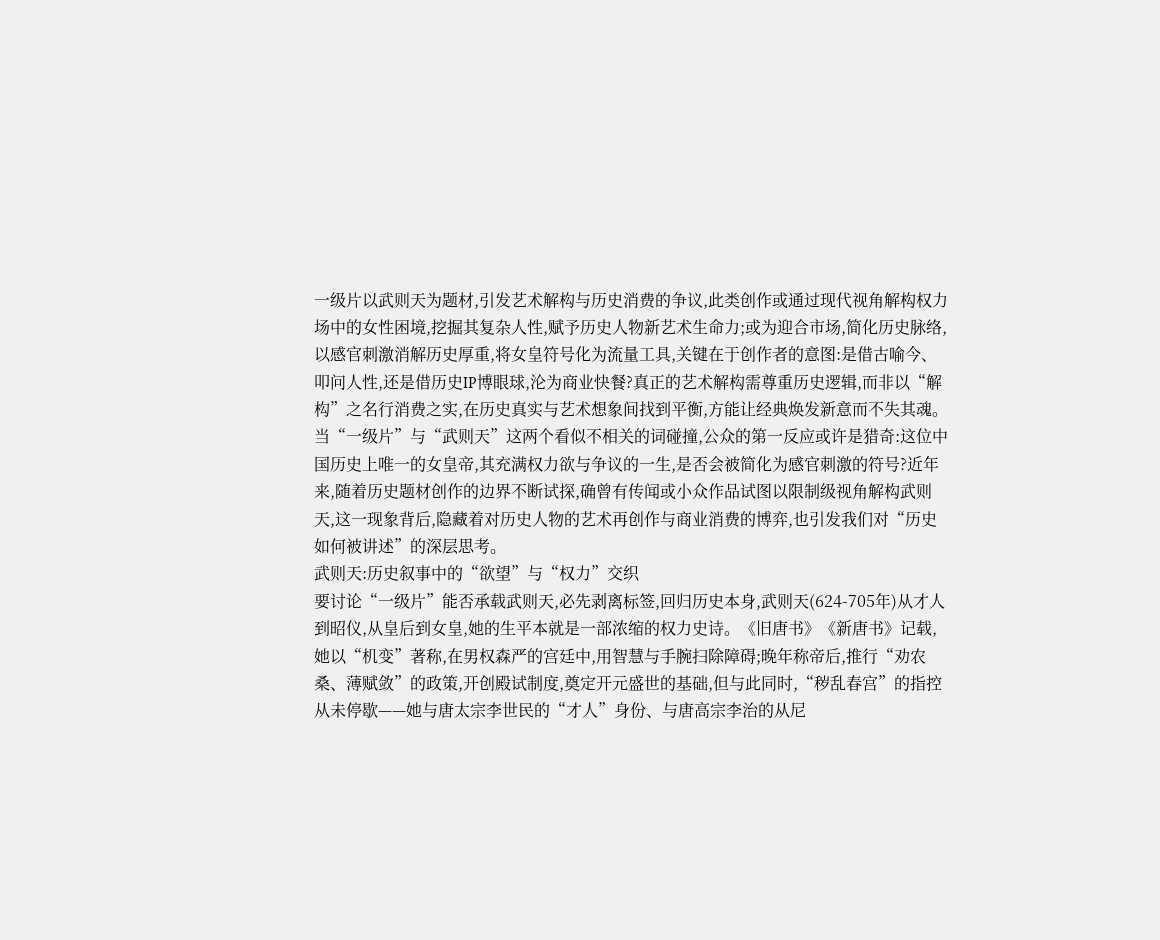一级片以武则天为题材,引发艺术解构与历史消费的争议,此类创作或通过现代视角解构权力场中的女性困境,挖掘其复杂人性,赋予历史人物新艺术生命力;或为迎合市场,简化历史脉络,以感官刺激消解历史厚重,将女皇符号化为流量工具,关键在于创作者的意图:是借古喻今、叩问人性,还是借历史IP博眼球,沦为商业快餐?真正的艺术解构需尊重历史逻辑,而非以“解构”之名行消费之实,在历史真实与艺术想象间找到平衡,方能让经典焕发新意而不失其魂。
当“一级片”与“武则天”这两个看似不相关的词碰撞,公众的第一反应或许是猎奇:这位中国历史上唯一的女皇帝,其充满权力欲与争议的一生,是否会被简化为感官刺激的符号?近年来,随着历史题材创作的边界不断试探,确曾有传闻或小众作品试图以限制级视角解构武则天,这一现象背后,隐藏着对历史人物的艺术再创作与商业消费的博弈,也引发我们对“历史如何被讲述”的深层思考。
武则天:历史叙事中的“欲望”与“权力”交织
要讨论“一级片”能否承载武则天,必先剥离标签,回归历史本身,武则天(624-705年)从才人到昭仪,从皇后到女皇,她的生平本就是一部浓缩的权力史诗。《旧唐书》《新唐书》记载,她以“机变”著称,在男权森严的宫廷中,用智慧与手腕扫除障碍;晚年称帝后,推行“劝农桑、薄赋敛”的政策,开创殿试制度,奠定开元盛世的基础,但与此同时,“秽乱春宫”的指控从未停歇——她与唐太宗李世民的“才人”身份、与唐高宗李治的从尼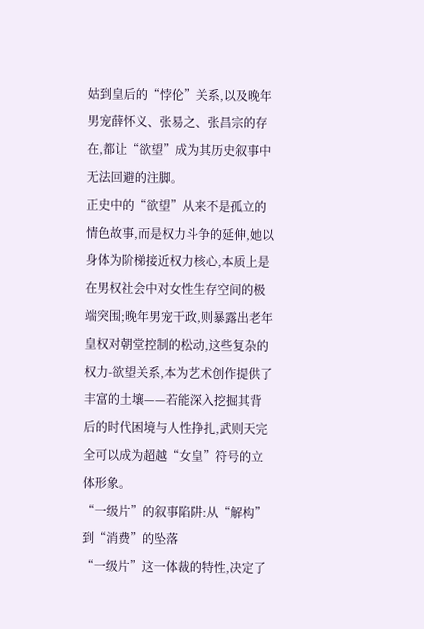姑到皇后的“悖伦”关系,以及晚年男宠薛怀义、张易之、张昌宗的存在,都让“欲望”成为其历史叙事中无法回避的注脚。
正史中的“欲望”从来不是孤立的情色故事,而是权力斗争的延伸,她以身体为阶梯接近权力核心,本质上是在男权社会中对女性生存空间的极端突围;晚年男宠干政,则暴露出老年皇权对朝堂控制的松动,这些复杂的权力-欲望关系,本为艺术创作提供了丰富的土壤——若能深入挖掘其背后的时代困境与人性挣扎,武则天完全可以成为超越“女皇”符号的立体形象。
“一级片”的叙事陷阱:从“解构”到“消费”的坠落
“一级片”这一体裁的特性,决定了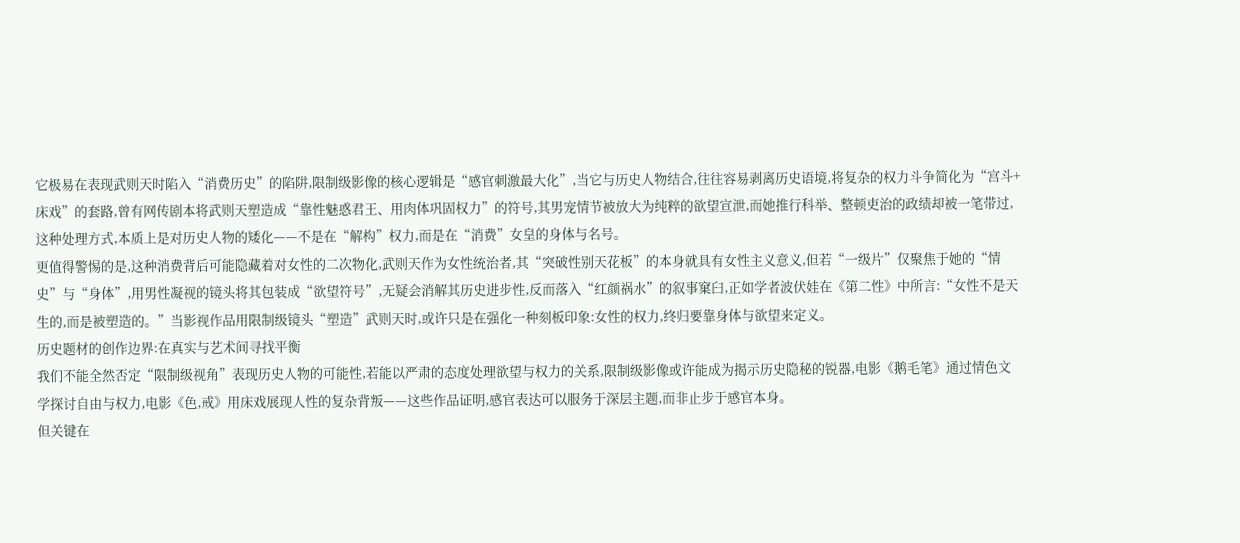它极易在表现武则天时陷入“消费历史”的陷阱,限制级影像的核心逻辑是“感官刺激最大化”,当它与历史人物结合,往往容易剥离历史语境,将复杂的权力斗争简化为“宫斗+床戏”的套路,曾有网传剧本将武则天塑造成“靠性魅惑君王、用肉体巩固权力”的符号,其男宠情节被放大为纯粹的欲望宣泄,而她推行科举、整顿吏治的政绩却被一笔带过,这种处理方式,本质上是对历史人物的矮化——不是在“解构”权力,而是在“消费”女皇的身体与名号。
更值得警惕的是,这种消费背后可能隐藏着对女性的二次物化,武则天作为女性统治者,其“突破性别天花板”的本身就具有女性主义意义,但若“一级片”仅聚焦于她的“情史”与“身体”,用男性凝视的镜头将其包装成“欲望符号”,无疑会消解其历史进步性,反而落入“红颜祸水”的叙事窠臼,正如学者波伏娃在《第二性》中所言:“女性不是天生的,而是被塑造的。”当影视作品用限制级镜头“塑造”武则天时,或许只是在强化一种刻板印象:女性的权力,终归要靠身体与欲望来定义。
历史题材的创作边界:在真实与艺术间寻找平衡
我们不能全然否定“限制级视角”表现历史人物的可能性,若能以严肃的态度处理欲望与权力的关系,限制级影像或许能成为揭示历史隐秘的锐器,电影《鹅毛笔》通过情色文学探讨自由与权力,电影《色,戒》用床戏展现人性的复杂背叛——这些作品证明,感官表达可以服务于深层主题,而非止步于感官本身。
但关键在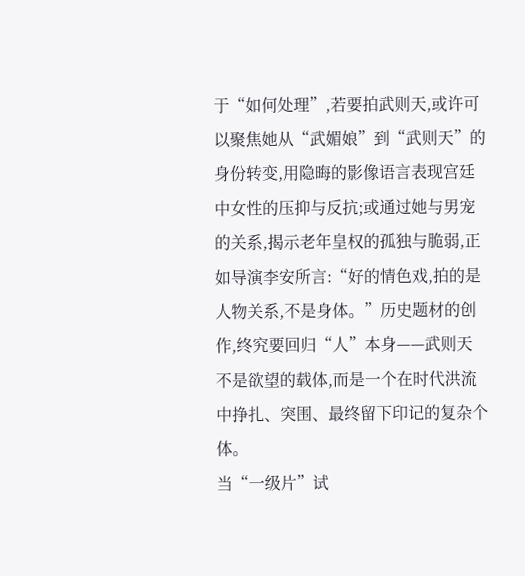于“如何处理”,若要拍武则天,或许可以聚焦她从“武媚娘”到“武则天”的身份转变,用隐晦的影像语言表现宫廷中女性的压抑与反抗;或通过她与男宠的关系,揭示老年皇权的孤独与脆弱,正如导演李安所言:“好的情色戏,拍的是人物关系,不是身体。”历史题材的创作,终究要回归“人”本身——武则天不是欲望的载体,而是一个在时代洪流中挣扎、突围、最终留下印记的复杂个体。
当“一级片”试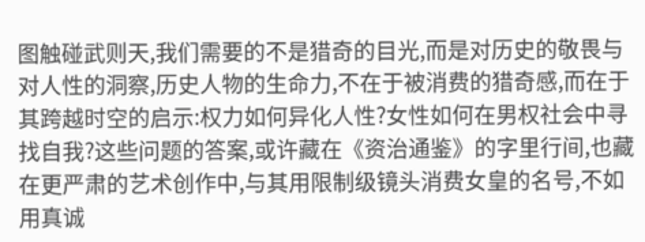图触碰武则天,我们需要的不是猎奇的目光,而是对历史的敬畏与对人性的洞察,历史人物的生命力,不在于被消费的猎奇感,而在于其跨越时空的启示:权力如何异化人性?女性如何在男权社会中寻找自我?这些问题的答案,或许藏在《资治通鉴》的字里行间,也藏在更严肃的艺术创作中,与其用限制级镜头消费女皇的名号,不如用真诚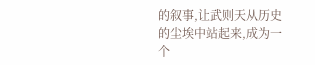的叙事,让武则天从历史的尘埃中站起来,成为一个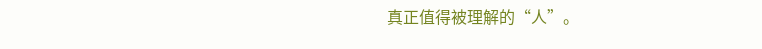真正值得被理解的“人”。